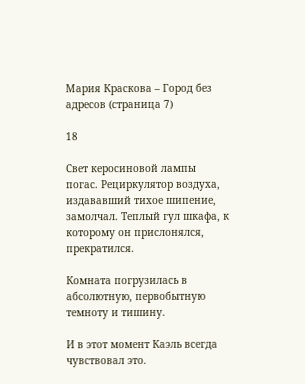Мария Краскова – Город без адресов (страница 7)

18

Свет керосиновой лампы погас. Рециркулятор воздуха, издававший тихое шипение, замолчал. Теплый гул шкафа, к которому он прислонялся, прекратился.

Комната погрузилась в абсолютную, первобытную темноту и тишину.

И в этот момент Каэль всегда чувствовал это.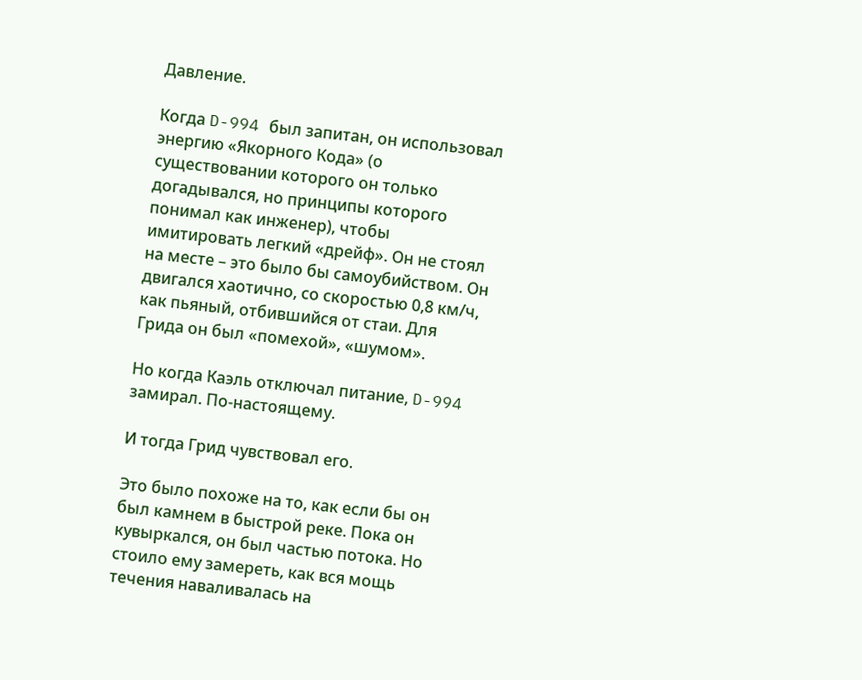Давление.

Когда D-994 был запитан, он использовал энергию «Якорного Кода» (о существовании которого он только догадывался, но принципы которого понимал как инженер), чтобы имитировать легкий «дрейф». Он не стоял на месте – это было бы самоубийством. Он двигался хаотично, со скоростью 0,8 км/ч, как пьяный, отбившийся от стаи. Для Грида он был «помехой», «шумом».

Но когда Каэль отключал питание, D-994 замирал. По-настоящему.

И тогда Грид чувствовал его.

Это было похоже на то, как если бы он был камнем в быстрой реке. Пока он кувыркался, он был частью потока. Но стоило ему замереть, как вся мощь течения наваливалась на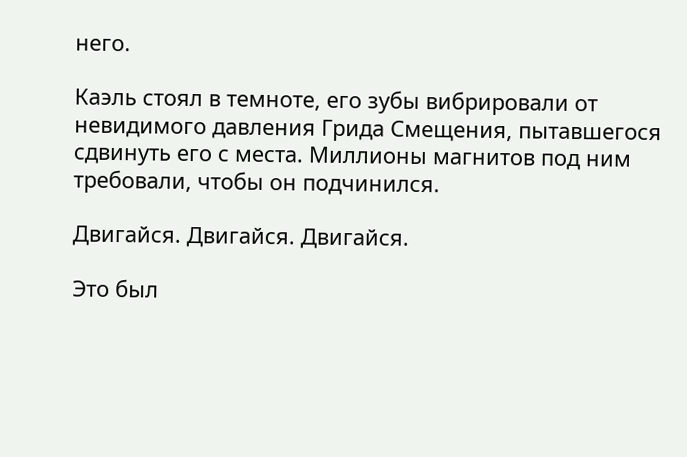него.

Каэль стоял в темноте, его зубы вибрировали от невидимого давления Грида Смещения, пытавшегося сдвинуть его с места. Миллионы магнитов под ним требовали, чтобы он подчинился.

Двигайся. Двигайся. Двигайся.

Это был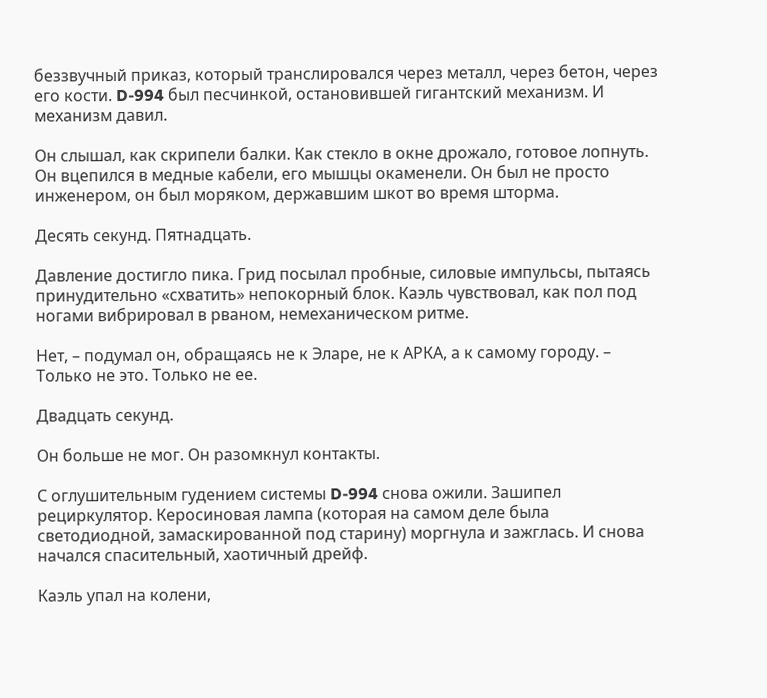беззвучный приказ, который транслировался через металл, через бетон, через его кости. D-994 был песчинкой, остановившей гигантский механизм. И механизм давил.

Он слышал, как скрипели балки. Как стекло в окне дрожало, готовое лопнуть. Он вцепился в медные кабели, его мышцы окаменели. Он был не просто инженером, он был моряком, державшим шкот во время шторма.

Десять секунд. Пятнадцать.

Давление достигло пика. Грид посылал пробные, силовые импульсы, пытаясь принудительно «схватить» непокорный блок. Каэль чувствовал, как пол под ногами вибрировал в рваном, немеханическом ритме.

Нет, – подумал он, обращаясь не к Эларе, не к АРКА, а к самому городу. – Только не это. Только не ее.

Двадцать секунд.

Он больше не мог. Он разомкнул контакты.

С оглушительным гудением системы D-994 снова ожили. Зашипел рециркулятор. Керосиновая лампа (которая на самом деле была светодиодной, замаскированной под старину) моргнула и зажглась. И снова начался спасительный, хаотичный дрейф.

Каэль упал на колени,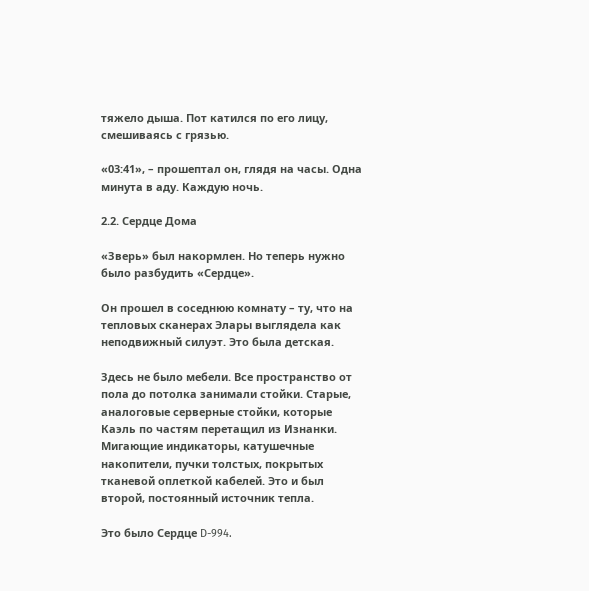тяжело дыша. Пот катился по его лицу, смешиваясь с грязью.

«03:41», – прошептал он, глядя на часы. Одна минута в аду. Каждую ночь.

2.2. Сердце Дома

«Зверь» был накормлен. Но теперь нужно было разбудить «Сердце».

Он прошел в соседнюю комнату – ту, что на тепловых сканерах Элары выглядела как неподвижный силуэт. Это была детская.

Здесь не было мебели. Все пространство от пола до потолка занимали стойки. Старые, аналоговые серверные стойки, которые Каэль по частям перетащил из Изнанки. Мигающие индикаторы, катушечные накопители, пучки толстых, покрытых тканевой оплеткой кабелей. Это и был второй, постоянный источник тепла.

Это было Сердце D-994.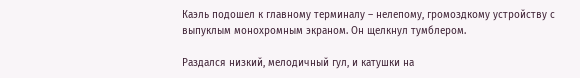Каэль подошел к главному терминалу – нелепому, громоздкому устройству с выпуклым монохромным экраном. Он щелкнул тумблером.

Раздался низкий, мелодичный гул, и катушки на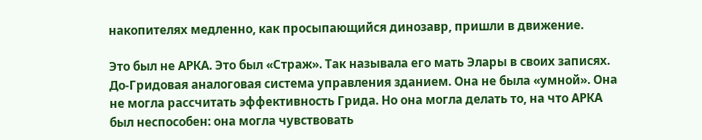накопителях медленно, как просыпающийся динозавр, пришли в движение.

Это был не АРКА. Это был «Страж». Так называла его мать Элары в своих записях. До-Гридовая аналоговая система управления зданием. Она не была «умной». Она не могла рассчитать эффективность Грида. Но она могла делать то, на что АРКА был неспособен: она могла чувствовать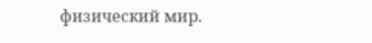физический мир.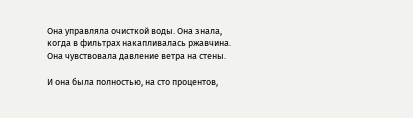Она управляла очисткой воды. Она знала, когда в фильтрах накапливалась ржавчина. Она чувствовала давление ветра на стены.

И она была полностью, на сто процентов,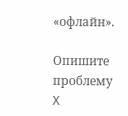«офлайн».

Опишите проблему X